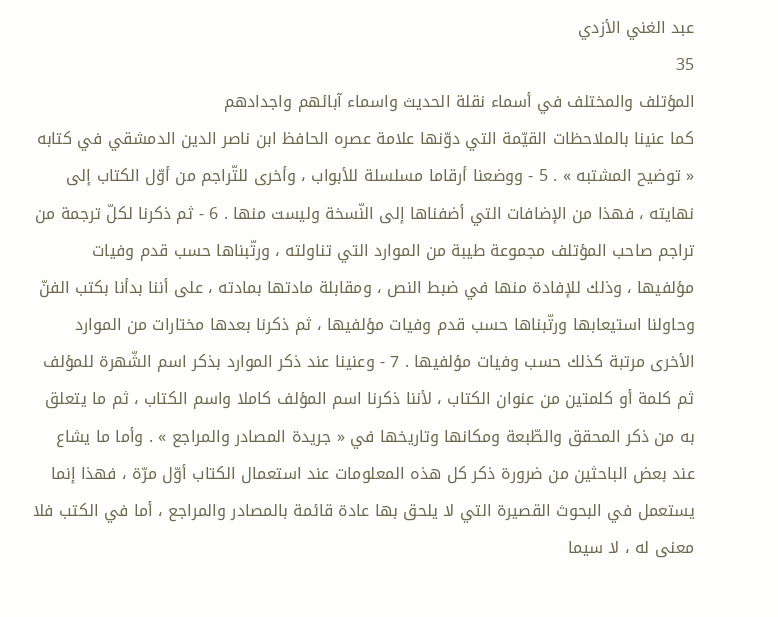عبد الغني الأزدي
35
المؤتلف والمختلف في أسماء نقلة الحديث واسماء آبائهم واجدادهم
كما عنينا بالملاحظات القيّمة التي دوّنها علامة عصره الحافظ ابن ناصر الدين الدمشقي في كتابه « توضيح المشتبه » . 5 - ووضعنا أرقاما مسلسلة للأبواب ، وأخرى للتّراجم من أوّل الكتاب إلى نهايته ، فهذا من الإضافات التي أضفناها إلى النّسخة وليست منها . 6 - ثم ذكرنا لكلّ ترجمة من تراجم صاحب المؤتلف مجموعة طيبة من الموارد التي تناولته ، ورتّبناها حسب قدم وفيات مؤلفيها ، وذلك للإفادة منها في ضبط النص ، ومقابلة مادتها بمادته ، على أننا بدأنا بكتب الفنّ وحاولنا استيعابها ورتّبناها حسب قدم وفيات مؤلفيها ، ثم ذكرنا بعدها مختارات من الموارد الأخرى مرتبة كذلك حسب وفيات مؤلفيها . 7 - وعنينا عند ذكر الموارد بذكر اسم الشّهرة للمؤلف ثم كلمة أو كلمتين من عنوان الكتاب ، لأننا ذكرنا اسم المؤلف كاملا واسم الكتاب ، ثم ما يتعلق به من ذكر المحقق والطّبعة ومكانها وتاريخها في « جريدة المصادر والمراجع » . وأما ما يشاع عند بعض الباحثين من ضرورة ذكر كل هذه المعلومات عند استعمال الكتاب أوّل مرّة ، فهذا إنما يستعمل في البحوث القصيرة التي لا يلحق بها عادة قائمة بالمصادر والمراجع ، أما في الكتب فلا معنى له ، لا سيما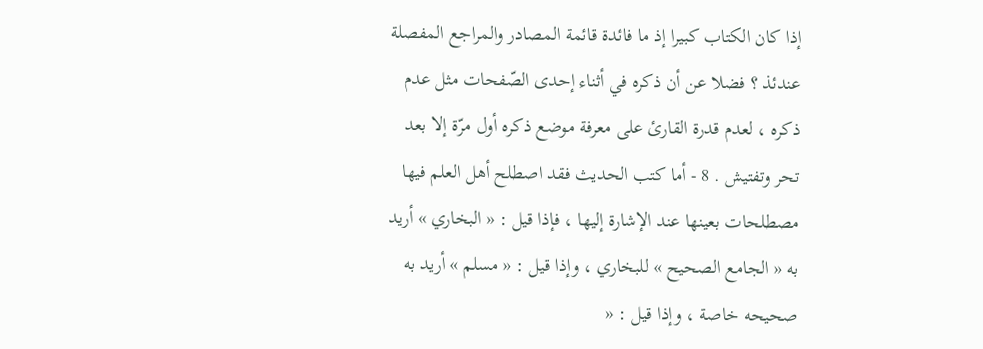إذا كان الكتاب كبيرا إذ ما فائدة قائمة المصادر والمراجع المفصلة عندئذ ؟ فضلا عن أن ذكره في أثناء إحدى الصّفحات مثل عدم ذكره ، لعدم قدرة القارئ على معرفة موضع ذكره أول مرّة إلا بعد تحر وتفتيش . 8 - أما كتب الحديث فقد اصطلح أهل العلم فيها مصطلحات بعينها عند الإشارة إليها ، فإذا قيل : « البخاري » أريد به « الجامع الصحيح » للبخاري ، وإذا قيل : « مسلم » أريد به صحيحه خاصة ، وإذا قيل : «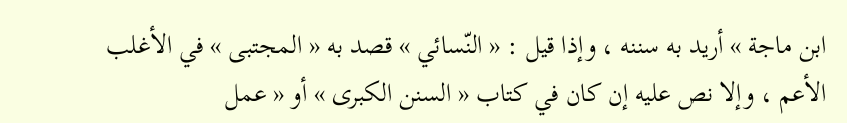ابن ماجة » أريد به سننه ، وإذا قيل : « النّسائي » قصد به « المجتبى » في الأغلب الأعم ، وإلا نص عليه إن كان في كتاب « السنن الكبرى » أو « عمل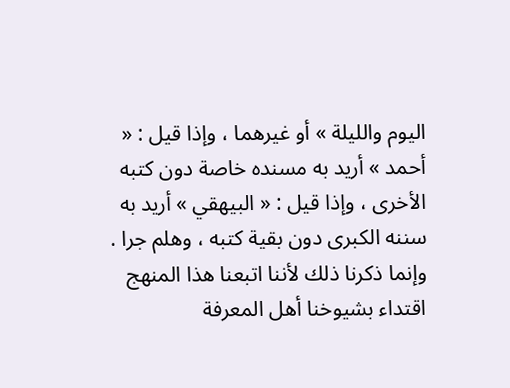اليوم والليلة » أو غيرهما ، وإذا قيل : « أحمد » أريد به مسنده خاصة دون كتبه الأخرى ، وإذا قيل : « البيهقي » أريد به سننه الكبرى دون بقية كتبه ، وهلم جرا . وإنما ذكرنا ذلك لأننا اتبعنا هذا المنهج اقتداء بشيوخنا أهل المعرفة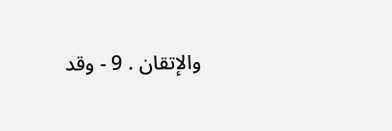والإتقان . 9 - وقد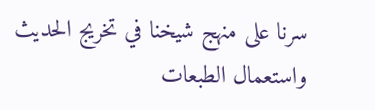سرنا على منهج شيخنا في تخريج الحديث واستعمال الطبعات